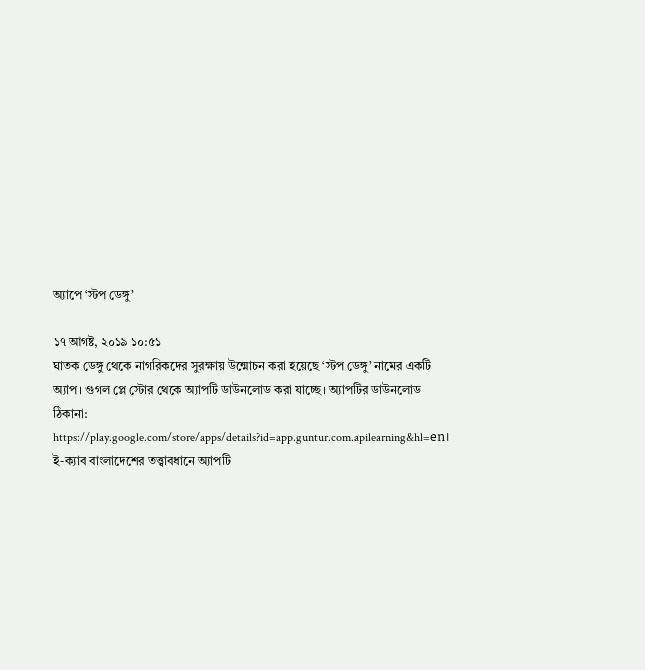অ্যাপে ‘স্টপ ডেঙ্গু’

১৭ আগষ্ট, ২০১৯ ১০:৫১
ঘাতক ডেঙ্গু থেকে নাগরিকদের সুরক্ষায় উন্মোচন করা হয়েছে ‘স্টপ ডেঙ্গু’ নামের একটি অ্যাপ। গুগল প্লে স্টোর থেকে অ্যাপটি ডাউনলোড করা যাচ্ছে। অ্যাপটির ডাউনলোড ঠিকানা: https://play.google.com/store/apps/details?id=app.guntur.com.apilearning&hl=en। ই-ক্যাব বাংলাদেশের তত্ত্বাবধানে অ্যাপটি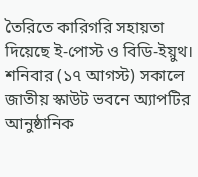তৈরিতে কারিগরি সহায়তা দিয়েছে ই-পোস্ট ও বিডি-ইয়ুথ। শনিবার (১৭ আগস্ট) সকালে জাতীয় স্কাউট ভবনে অ্যাপটির আনুষ্ঠানিক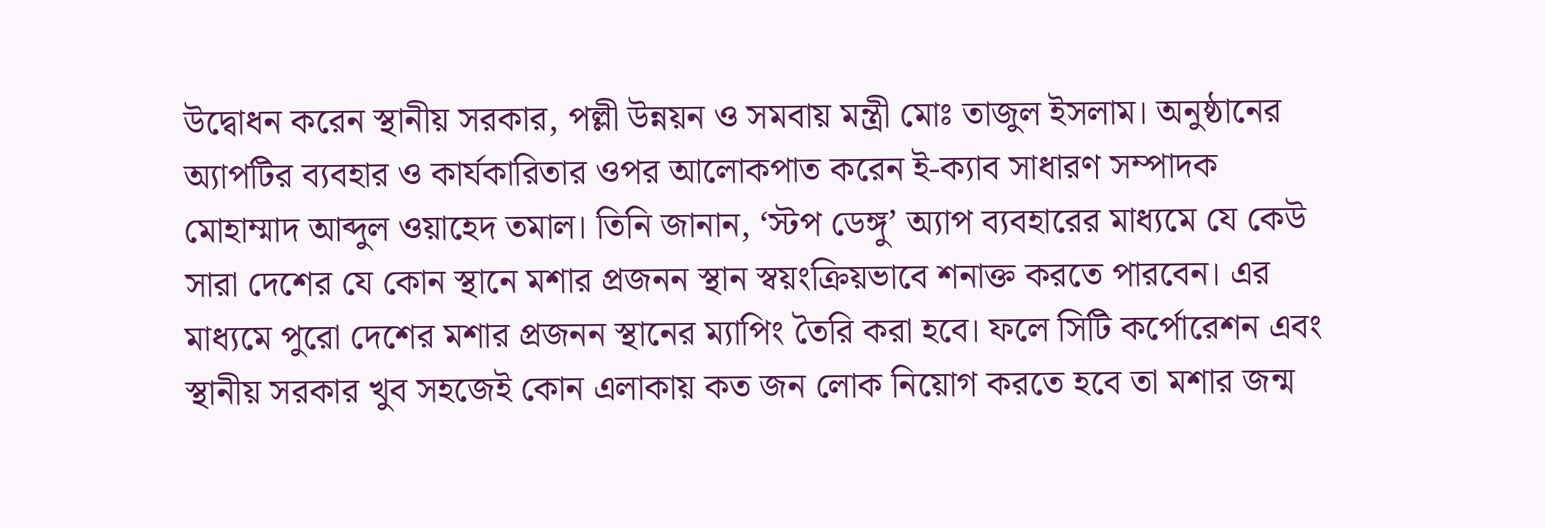উদ্বোধন করেন স্থানীয় সরকার, পল্লী উন্নয়ন ও সমবায় মন্ত্রী মোঃ তাজুল ইসলাম। অনুষ্ঠানের অ্যাপটির ব্যবহার ও কার্যকারিতার ওপর আলোকপাত করেন ই-ক্যাব সাধারণ সম্পাদক মোহাম্মাদ আব্দুল ওয়াহেদ তমাল। তিনি জানান, ‘স্টপ ডেঙ্গু’ অ্যাপ ব্যবহারের মাধ্যমে যে কেউ সারা দেশের যে কোন স্থানে মশার প্রজনন স্থান স্বয়ংক্রিয়ভাবে শনাক্ত করতে পারবেন। এর মাধ্যমে পুরো দেশের মশার প্রজনন স্থানের ম্যাপিং তৈরি করা হবে। ফলে সিটি কর্পোরেশন এবং স্থানীয় সরকার খুব সহজেই কোন এলাকায় কত জন লোক নিয়োগ করতে হবে তা মশার জন্ম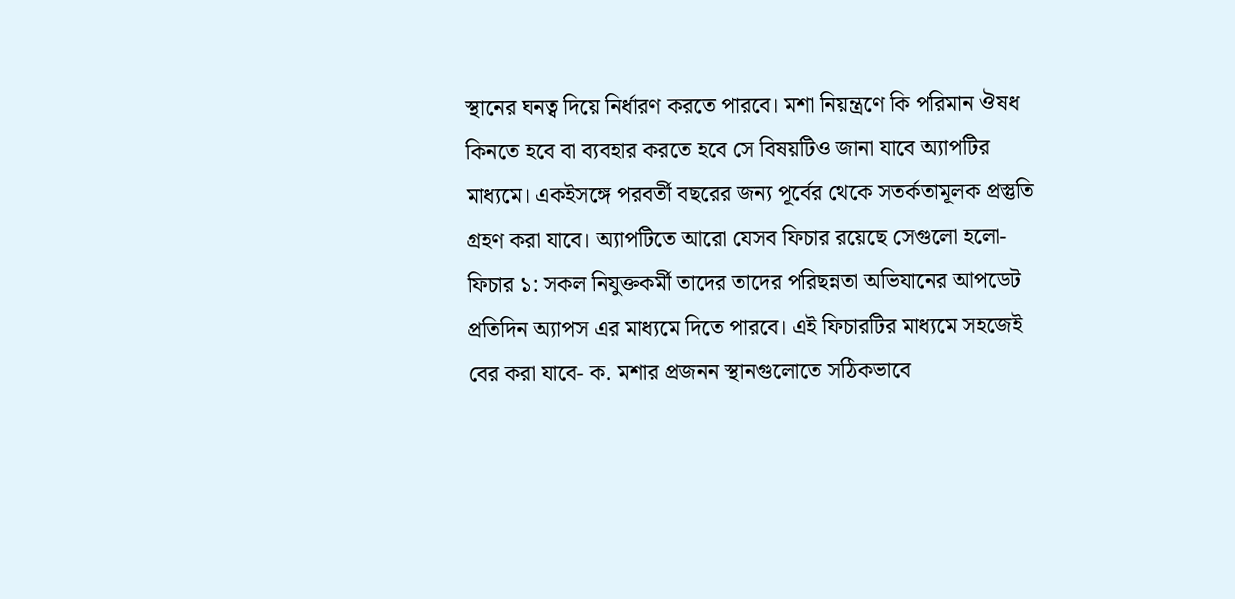স্থানের ঘনত্ব দিয়ে নির্ধারণ করতে পারবে। মশা নিয়ন্ত্রণে কি পরিমান ঔষধ কিনতে হবে বা ব্যবহার করতে হবে সে বিষয়টিও জানা যাবে অ্যাপটির মাধ্যমে। একইসঙ্গে পরবর্তী বছরের জন্য পূর্বের থেকে সতর্কতামূলক প্রস্তুতি গ্রহণ করা যাবে। অ্যাপটিতে আরো যেসব ফিচার রয়েছে সেগুলো হলো- ফিচার ১: সকল নিযুক্তকর্মী তাদের তাদের পরিছন্নতা অভিযানের আপডেট প্রতিদিন অ্যাপস এর মাধ্যমে দিতে পারবে। এই ফিচারটির মাধ্যমে সহজেই বের করা যাবে- ক. মশার প্রজনন স্থানগুলোতে সঠিকভাবে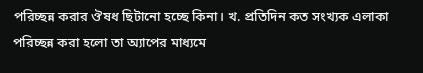পরিচ্ছন্ন করার ঔষধ ছিটানো হচ্ছে কিনা। খ. প্রতিদিন কত সংখ্যক এলাকা পরিচ্ছন্ন করা হলো তা অ্যাপের মাধ্যমে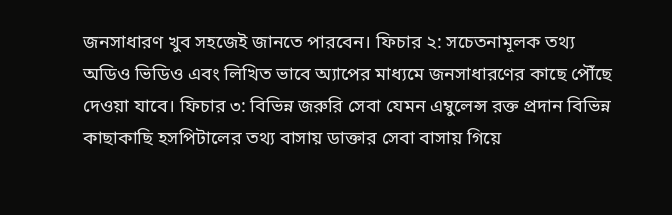জনসাধারণ খুব সহজেই জানতে পারবেন। ফিচার ২: সচেতনামূলক তথ্য অডিও ভিডিও এবং লিখিত ভাবে অ্যাপের মাধ্যমে জনসাধারণের কাছে পৌঁছে দেওয়া যাবে। ফিচার ৩: বিভিন্ন জরুরি সেবা যেমন এম্বুলেন্স রক্ত প্রদান বিভিন্ন কাছাকাছি হসপিটালের তথ্য বাসায় ডাক্তার সেবা বাসায় গিয়ে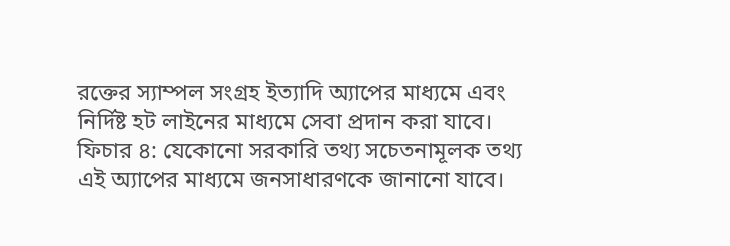রক্তের স্যাম্পল সংগ্রহ ইত্যাদি অ্যাপের মাধ্যমে এবং নির্দিষ্ট হট লাইনের মাধ্যমে সেবা প্রদান করা যাবে। ফিচার ৪: যেকোনো সরকারি তথ্য সচেতনামূলক তথ্য এই অ্যাপের মাধ্যমে জনসাধারণকে জানানো যাবে।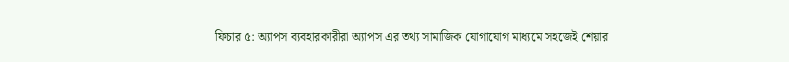ফিচার ৫: অ্যাপস ব্যবহারকারীরা অ্যাপস এর তথ্য সামাজিক যোগাযোগ মাধ্যমে সহজেই শেয়ার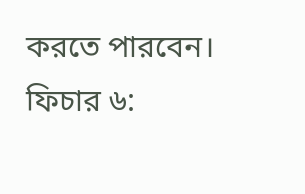করতে পারবেন। ফিচার ৬: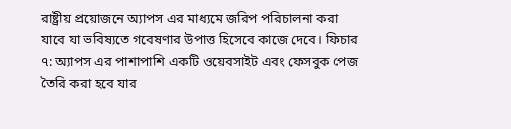রাষ্ট্রীয় প্রয়োজনে অ্যাপস এর মাধ্যমে জরিপ পরিচালনা করা যাবে যা ভবিষ্যতে গবেষণার উপাত্ত হিসেবে কাজে দেবে। ফিচার ৭: অ্যাপস এর পাশাপাশি একটি ওয়েবসাইট এবং ফেসবুক পেজ তৈরি করা হবে যার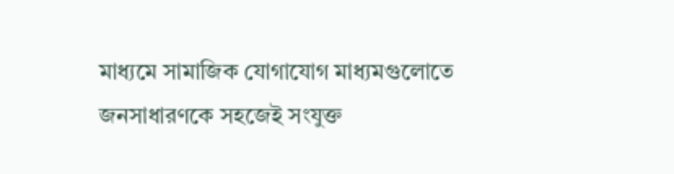মাধ্যমে সামাজিক যোগাযোগ মাধ্যমগুলোতে জনসাধারণকে সহজেই সংযুক্ত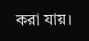করা যায়।